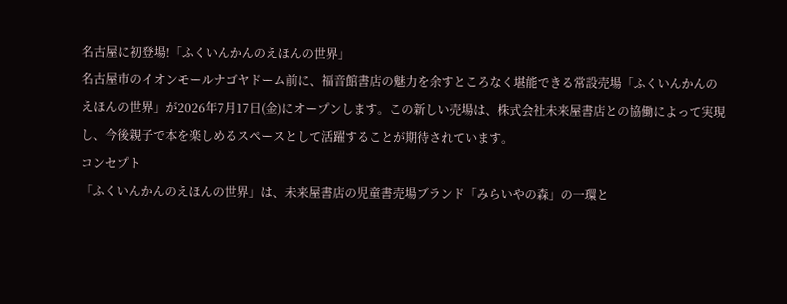名古屋に初登場!「ふくいんかんのえほんの世界」
名古屋市のイオンモールナゴヤドーム前に、福音館書店の魅力を余すところなく堪能できる常設売場「ふくいんかんのえほんの世界」が2026年7月17日(金)にオープンします。この新しい売場は、株式会社未来屋書店との協働によって実現し、今後親子で本を楽しめるスペースとして活躍することが期待されています。
コンセプト
「ふくいんかんのえほんの世界」は、未来屋書店の児童書売場ブランド「みらいやの森」の一環と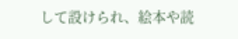して設けられ、絵本や読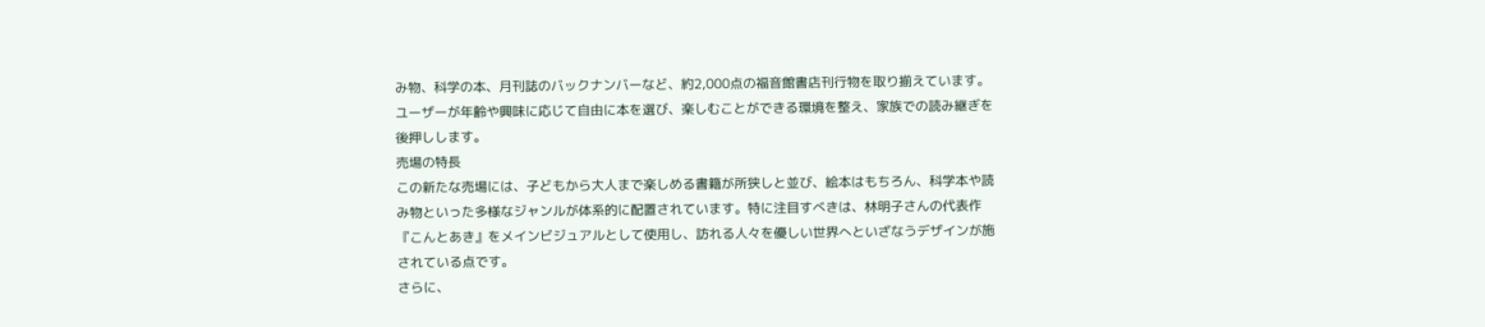み物、科学の本、月刊誌のバックナンバーなど、約2,000点の福音館書店刊行物を取り揃えています。ユーザーが年齢や興味に応じて自由に本を選び、楽しむことができる環境を整え、家族での読み継ぎを後押しします。
売場の特長
この新たな売場には、子どもから大人まで楽しめる書籍が所狭しと並び、絵本はもちろん、科学本や読み物といった多様なジャンルが体系的に配置されています。特に注目すべきは、林明子さんの代表作『こんとあき』をメインビジュアルとして使用し、訪れる人々を優しい世界へといざなうデザインが施されている点です。
さらに、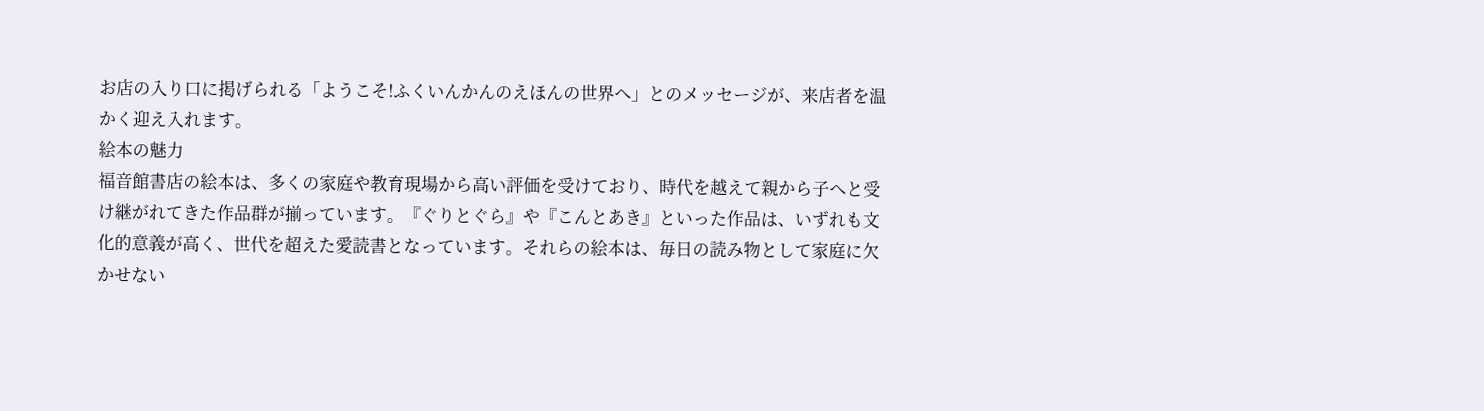お店の入り口に掲げられる「ようこそ!ふくいんかんのえほんの世界へ」とのメッセージが、来店者を温かく迎え入れます。
絵本の魅力
福音館書店の絵本は、多くの家庭や教育現場から高い評価を受けており、時代を越えて親から子へと受け継がれてきた作品群が揃っています。『ぐりとぐら』や『こんとあき』といった作品は、いずれも文化的意義が高く、世代を超えた愛読書となっています。それらの絵本は、毎日の読み物として家庭に欠かせない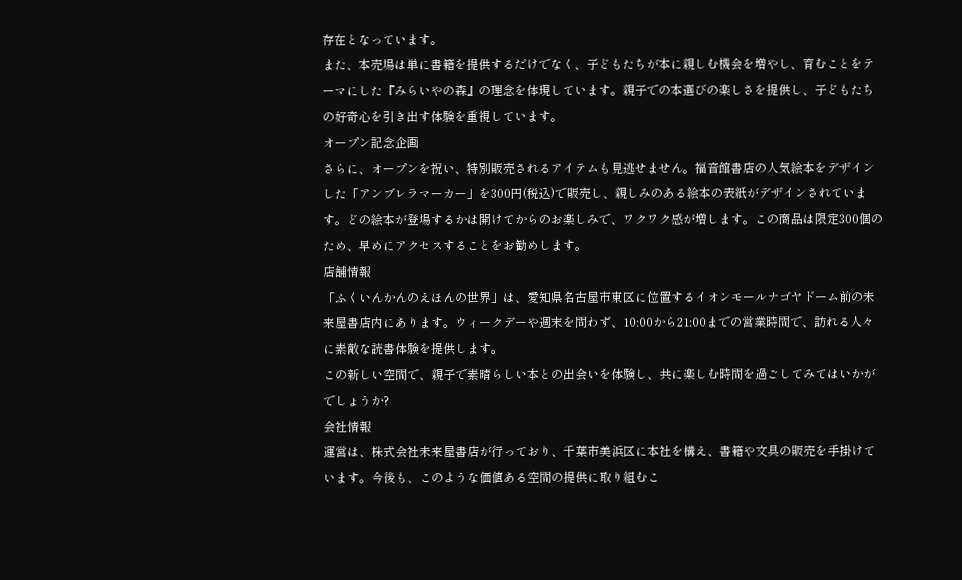存在となっています。
また、本売場は単に書籍を提供するだけでなく、子どもたちが本に親しむ機会を増やし、育むことをテーマにした『みらいやの森』の理念を体現しています。親子での本選びの楽しさを提供し、子どもたちの好奇心を引き出す体験を重視しています。
オープン記念企画
さらに、オープンを祝い、特別販売されるアイテムも見逃せません。福音館書店の人気絵本をデザインした「アンブレラマーカー」を300円(税込)で販売し、親しみのある絵本の表紙がデザインされています。どの絵本が登場するかは開けてからのお楽しみで、ワクワク感が増します。この商品は限定300個のため、早めにアクセスすることをお勧めします。
店舗情報
「ふくいんかんのえほんの世界」は、愛知県名古屋市東区に位置するイオンモールナゴヤドーム前の未来屋書店内にあります。ウィークデーや週末を問わず、10:00から21:00までの営業時間で、訪れる人々に素敵な読書体験を提供します。
この新しい空間で、親子で素晴らしい本との出会いを体験し、共に楽しむ時間を過ごしてみてはいかがでしょうか?
会社情報
運営は、株式会社未来屋書店が行っており、千葉市美浜区に本社を構え、書籍や文具の販売を手掛けています。今後も、このような価値ある空間の提供に取り組むこ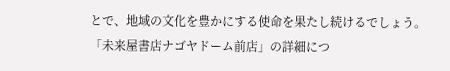とで、地域の文化を豊かにする使命を果たし続けるでしょう。
「未来屋書店ナゴヤドーム前店」の詳細につ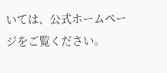いては、公式ホームページをご覧ください。